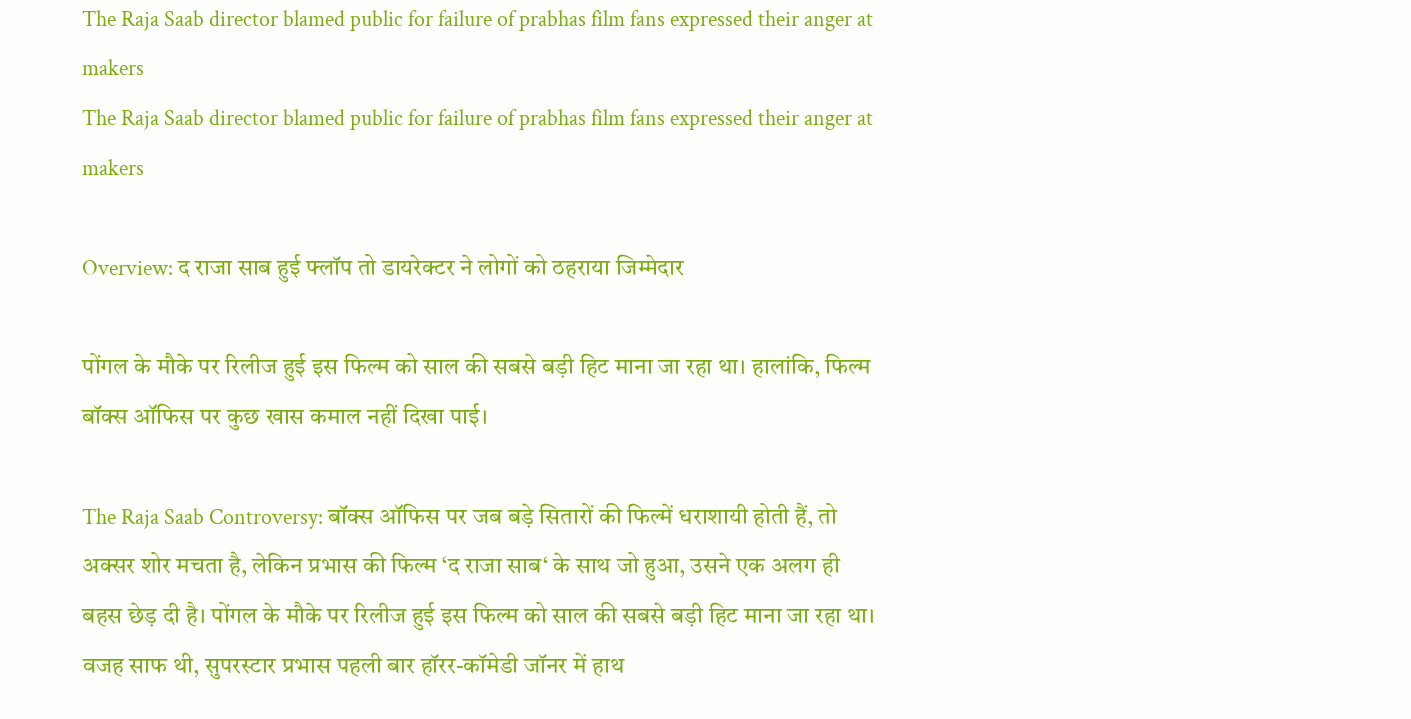The Raja Saab director blamed public for failure of prabhas film fans expressed their anger at makers
The Raja Saab director blamed public for failure of prabhas film fans expressed their anger at makers

Overview: द राजा साब हुई फ्लॉप तो डायरेक्टर ने लोगों को ठहराया जिम्मेदार

पोंगल के मौके पर रिलीज हुई इस फिल्म को साल की सबसे बड़ी हिट माना जा रहा था। हालांकि, फिल्म बॉक्स ऑफिस पर कुछ खास कमाल नहीं दिखा पाई।

The Raja Saab Controversy: बॉक्स ऑफिस पर जब बड़े सितारों की फिल्में धराशायी होती हैं, तो अक्सर शोर मचता है, लेकिन प्रभास की फिल्म ‘द राजा साब‘ के साथ जो हुआ, उसने एक अलग ही बहस छेड़ दी है। पोंगल के मौके पर रिलीज हुई इस फिल्म को साल की सबसे बड़ी हिट माना जा रहा था। वजह साफ थी, सुपरस्टार प्रभास पहली बार हॉरर-कॉमेडी जॉनर में हाथ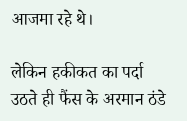आजमा रहे थे।

लेकिन हकीकत का पर्दा उठते ही फैंस के अरमान ठंडे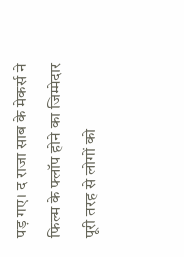पड़ गए। द राजा साब के मेकर्स ने फिल्म के फ्लॉप होने का जिम्मेदार पूरी तरह से लोगों को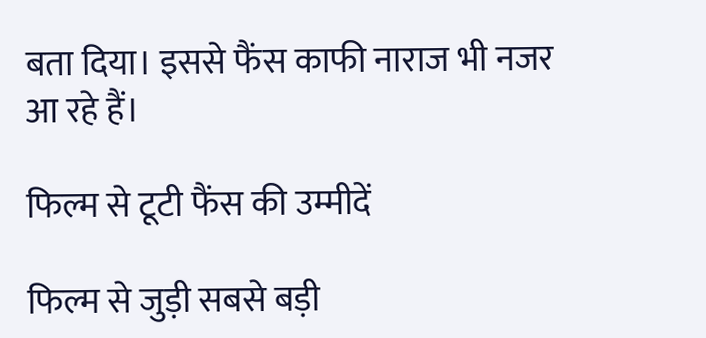बता दिया। इससे फैंस काफी नाराज भी नजर आ रहे हैं।

फिल्म से टूटी फैंस की उम्मीदें

फिल्म से जुड़ी सबसे बड़ी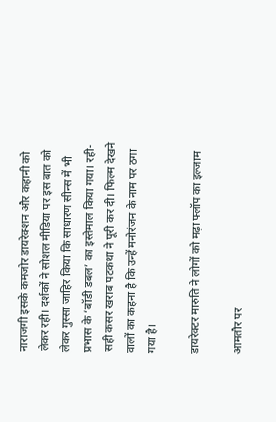नाराजगी इसके कमजोर डायरेक्शन और कहानी को लेकर रही। दर्शकों ने सोशल मीडिया पर इस बात को लेकर गुस्सा जाहिर किया कि साधारण सीन्स में भी प्रभास के ‘बॉडी डबल’ का इस्तेमाल किया गया। रही-सही कसर खराब पटकथा ने पूरी कर दी। फिल्म देखने वालों का कहना है कि उन्हें मनोरंजन के नाम पर ठगा गया है।

डायरेक्टर मारुति ने लोगों को मढ़ा फ्लॉप का इल्जाम

आमतौर पर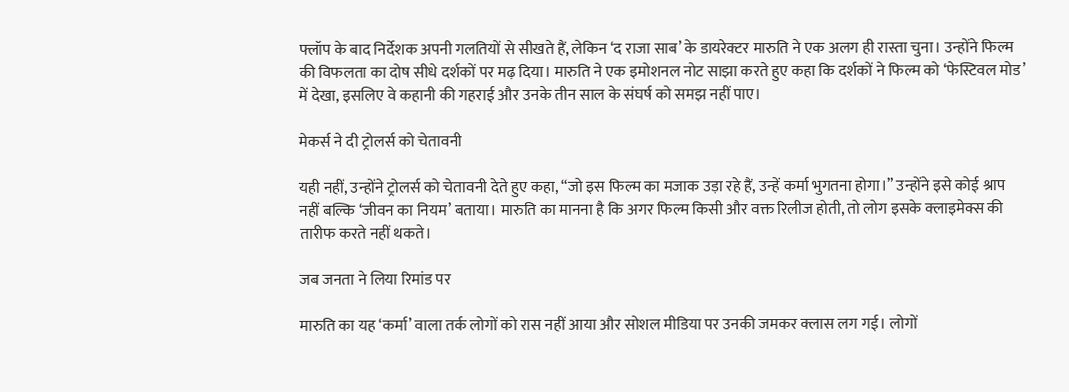फ्लॉप के बाद निर्देशक अपनी गलतियों से सीखते हैं, लेकिन ‘द राजा साब’ के डायरेक्टर मारुति ने एक अलग ही रास्ता चुना। उन्होंने फिल्म की विफलता का दोष सीधे दर्शकों पर मढ़ दिया। मारुति ने एक इमोशनल नोट साझा करते हुए कहा कि दर्शकों ने फिल्म को ‘फेस्टिवल मोड’ में देखा, इसलिए वे कहानी की गहराई और उनके तीन साल के संघर्ष को समझ नहीं पाए।

मेकर्स ने दी ट्रोलर्स को चेतावनी

यही नहीं, उन्होंने ट्रोलर्स को चेतावनी देते हुए कहा, “जो इस फिल्म का मजाक उड़ा रहे हैं, उन्हें कर्मा भुगतना होगा।” उन्होंने इसे कोई श्राप नहीं बल्कि ‘जीवन का नियम’ बताया। मारुति का मानना है कि अगर फिल्म किसी और वक्त रिलीज होती, तो लोग इसके क्लाइमेक्स की तारीफ करते नहीं थकते।

जब जनता ने लिया रिमांड पर

मारुति का यह ‘कर्मा’ वाला तर्क लोगों को रास नहीं आया और सोशल मीडिया पर उनकी जमकर क्लास लग गई। लोगों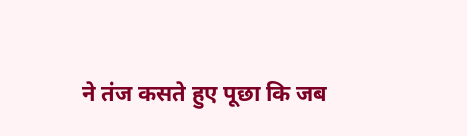ने तंज कसते हुए पूछा कि जब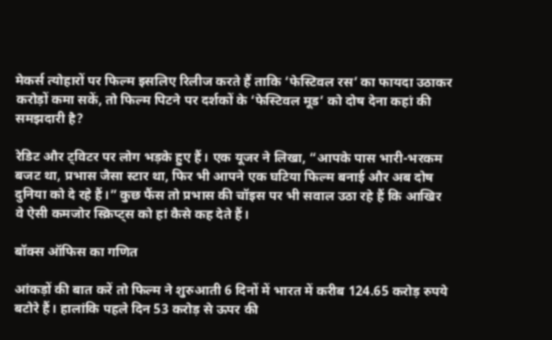मेकर्स त्योहारों पर फिल्म इसलिए रिलीज करते हैं ताकि ‘फेस्टिवल रस’ का फायदा उठाकर करोड़ों कमा सकें, तो फिल्म पिटने पर दर्शकों के ‘फेस्टिवल मूड’ को दोष देना कहां की समझदारी है?

रेडिट और ट्विटर पर लोग भड़के हुए हैं। एक यूजर ने लिखा, “आपके पास भारी-भरकम बजट था, प्रभास जैसा स्टार था, फिर भी आपने एक घटिया फिल्म बनाई और अब दोष दुनिया को दे रहे हैं।” कुछ फैंस तो प्रभास की चॉइस पर भी सवाल उठा रहे हैं कि आखिर वे ऐसी कमजोर स्क्रिप्ट्स को हां कैसे कह देते हैं।

बॉक्स ऑफिस का गणित

आंकड़ों की बात करें तो फिल्म ने शुरुआती 6 दिनों में भारत में करीब 124.65 करोड़ रुपये बटोरे हैं। हालांकि पहले दिन 53 करोड़ से ऊपर की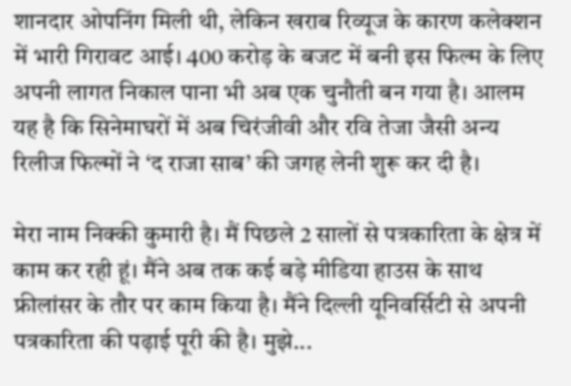शानदार ओपनिंग मिली थी, लेकिन खराब रिव्यूज के कारण कलेक्शन में भारी गिरावट आई। 400 करोड़ के बजट में बनी इस फिल्म के लिए अपनी लागत निकाल पाना भी अब एक चुनौती बन गया है। आलम यह है कि सिनेमाघरों में अब चिरंजीवी और रवि तेजा जैसी अन्य रिलीज फिल्मों ने ‘द राजा साब’ की जगह लेनी शुरू कर दी है।

मेरा नाम निक्की कुमारी है। मैं पिछले 2 सालों से पत्रकारिता के क्षेत्र में काम कर रही हूं। मैंने अब तक कई बड़े मीडिया हाउस के साथ फ्रीलांसर के तौर पर काम किया है। मैंने दिल्ली यूनिवर्सिटी से अपनी पत्रकारिता की पढ़ाई पूरी की है। मुझे...